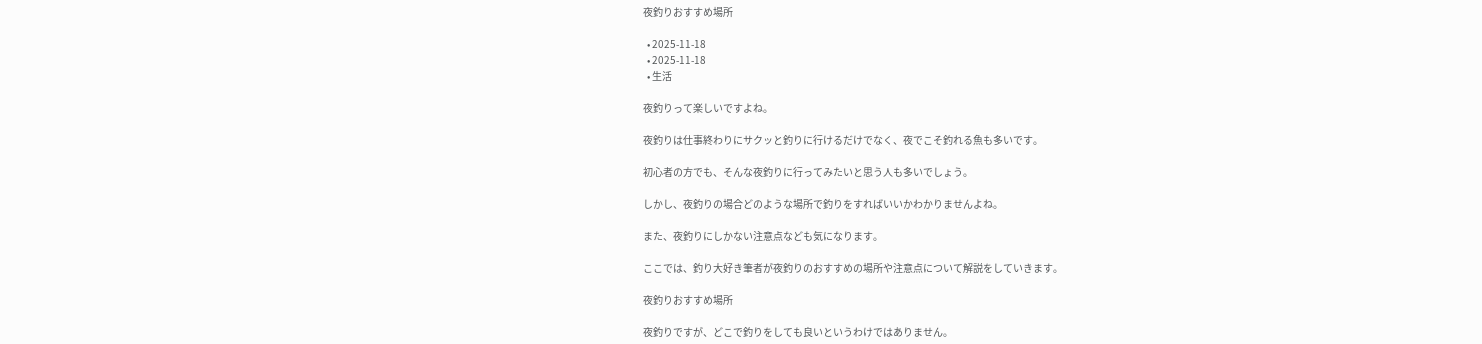夜釣りおすすめ場所

  • 2025-11-18
  • 2025-11-18
  • 生活

夜釣りって楽しいですよね。

夜釣りは仕事終わりにサクッと釣りに行けるだけでなく、夜でこそ釣れる魚も多いです。

初心者の方でも、そんな夜釣りに行ってみたいと思う人も多いでしょう。

しかし、夜釣りの場合どのような場所で釣りをすればいいかわかりませんよね。

また、夜釣りにしかない注意点なども気になります。

ここでは、釣り大好き筆者が夜釣りのおすすめの場所や注意点について解説をしていきます。

夜釣りおすすめ場所

夜釣りですが、どこで釣りをしても良いというわけではありません。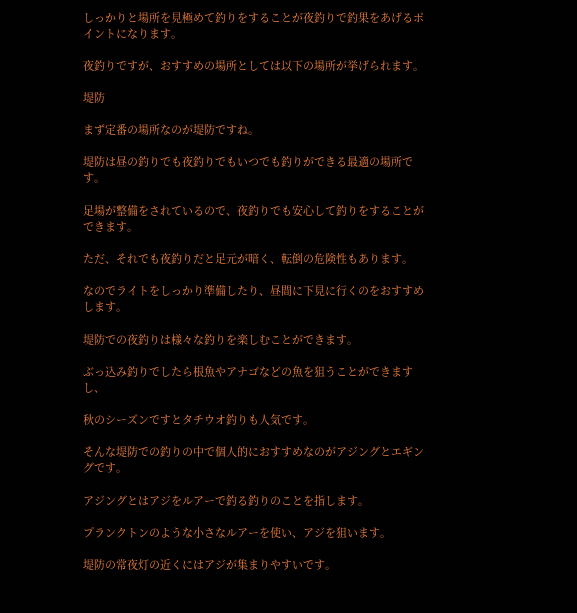しっかりと場所を見極めて釣りをすることが夜釣りで釣果をあげるポイントになります。

夜釣りですが、おすすめの場所としては以下の場所が挙げられます。

堤防

まず定番の場所なのが堤防ですね。

堤防は昼の釣りでも夜釣りでもいつでも釣りができる最適の場所です。

足場が整備をされているので、夜釣りでも安心して釣りをすることができます。

ただ、それでも夜釣りだと足元が暗く、転倒の危険性もあります。

なのでライトをしっかり準備したり、昼間に下見に行くのをおすすめします。

堤防での夜釣りは様々な釣りを楽しむことができます。

ぶっ込み釣りでしたら根魚やアナゴなどの魚を狙うことができますし、

秋のシーズンですとタチウオ釣りも人気です。

そんな堤防での釣りの中で個人的におすすめなのがアジングとエギングです。

アジングとはアジをルアーで釣る釣りのことを指します。

プランクトンのような小さなルアーを使い、アジを狙います。

堤防の常夜灯の近くにはアジが集まりやすいです。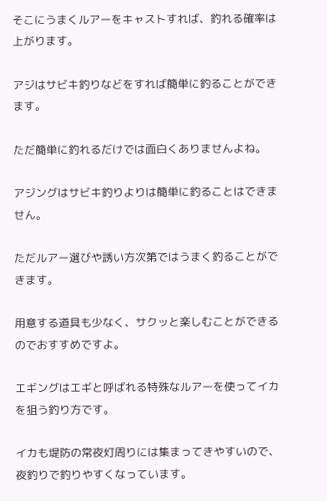そこにうまくルアーをキャストすれば、釣れる確率は上がります。

アジはサビキ釣りなどをすれば簡単に釣ることができます。

ただ簡単に釣れるだけでは面白くありませんよね。

アジングはサビキ釣りよりは簡単に釣ることはできません。

ただルアー選びや誘い方次第ではうまく釣ることができます。

用意する道具も少なく、サクッと楽しむことができるのでおすすめですよ。

エギングはエギと呼ばれる特殊なルアーを使ってイカを狙う釣り方です。

イカも堤防の常夜灯周りには集まってきやすいので、夜釣りで釣りやすくなっています。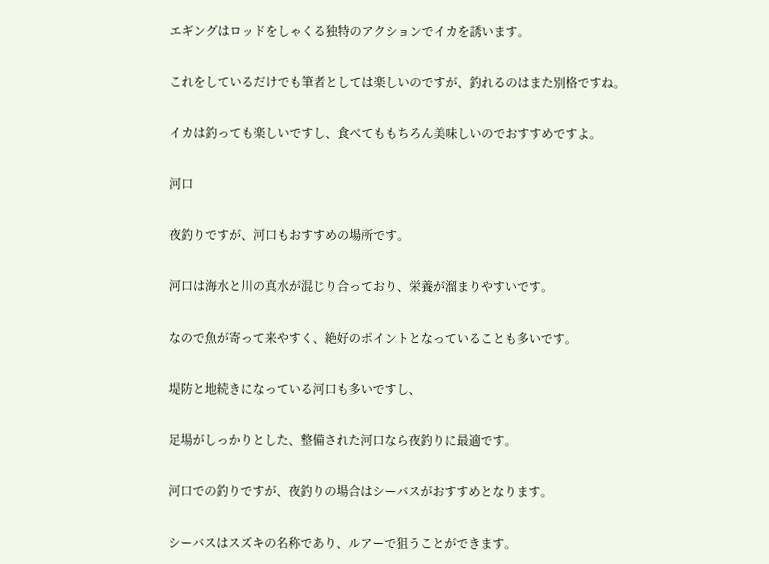エギングはロッドをしゃくる独特のアクションでイカを誘います。

これをしているだけでも筆者としては楽しいのですが、釣れるのはまた別格ですね。

イカは釣っても楽しいですし、食べてももちろん美味しいのでおすすめですよ。

河口

夜釣りですが、河口もおすすめの場所です。

河口は海水と川の真水が混じり合っており、栄養が溜まりやすいです。

なので魚が寄って来やすく、絶好のポイントとなっていることも多いです。

堤防と地続きになっている河口も多いですし、

足場がしっかりとした、整備された河口なら夜釣りに最適です。

河口での釣りですが、夜釣りの場合はシーバスがおすすめとなります。

シーバスはスズキの名称であり、ルアーで狙うことができます。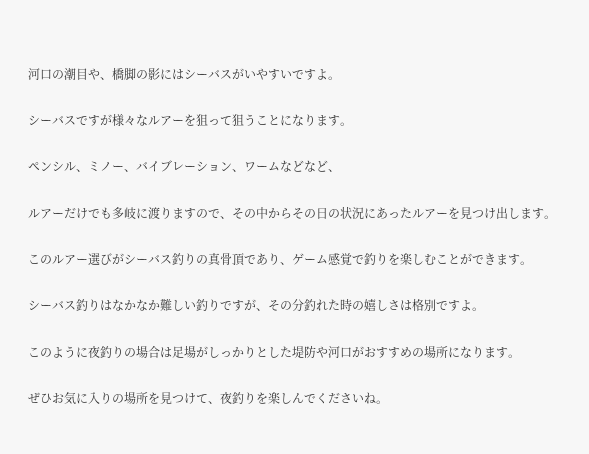河口の潮目や、橋脚の影にはシーバスがいやすいですよ。

シーバスですが様々なルアーを狙って狙うことになります。

ペンシル、ミノー、バイブレーション、ワームなどなど、

ルアーだけでも多岐に渡りますので、その中からその日の状況にあったルアーを見つけ出します。

このルアー選びがシーバス釣りの真骨頂であり、ゲーム感覚で釣りを楽しむことができます。

シーバス釣りはなかなか難しい釣りですが、その分釣れた時の嬉しさは格別ですよ。

このように夜釣りの場合は足場がしっかりとした堤防や河口がおすすめの場所になります。

ぜひお気に入りの場所を見つけて、夜釣りを楽しんでくださいね。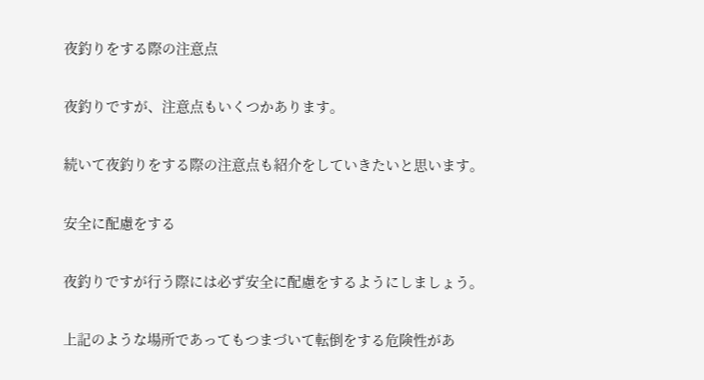夜釣りをする際の注意点

夜釣りですが、注意点もいくつかあります。

続いて夜釣りをする際の注意点も紹介をしていきたいと思います。

安全に配慮をする

夜釣りですが行う際には必ず安全に配慮をするようにしましょう。

上記のような場所であってもつまづいて転倒をする危険性があ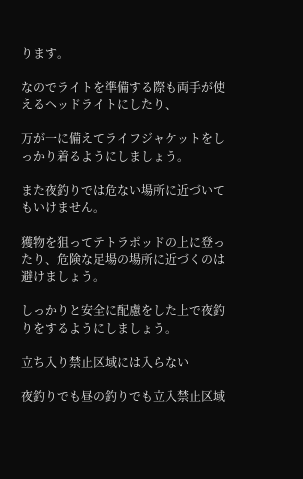ります。

なのでライトを準備する際も両手が使えるヘッドライトにしたり、

万が一に備えてライフジャケットをしっかり着るようにしましょう。

また夜釣りでは危ない場所に近づいてもいけません。

獲物を狙ってテトラポッドの上に登ったり、危険な足場の場所に近づくのは避けましょう。

しっかりと安全に配慮をした上で夜釣りをするようにしましょう。

立ち入り禁止区域には入らない

夜釣りでも昼の釣りでも立入禁止区域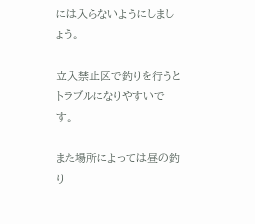には入らないようにしましょう。

立入禁止区で釣りを行うとトラブルになりやすいです。

また場所によっては昼の釣り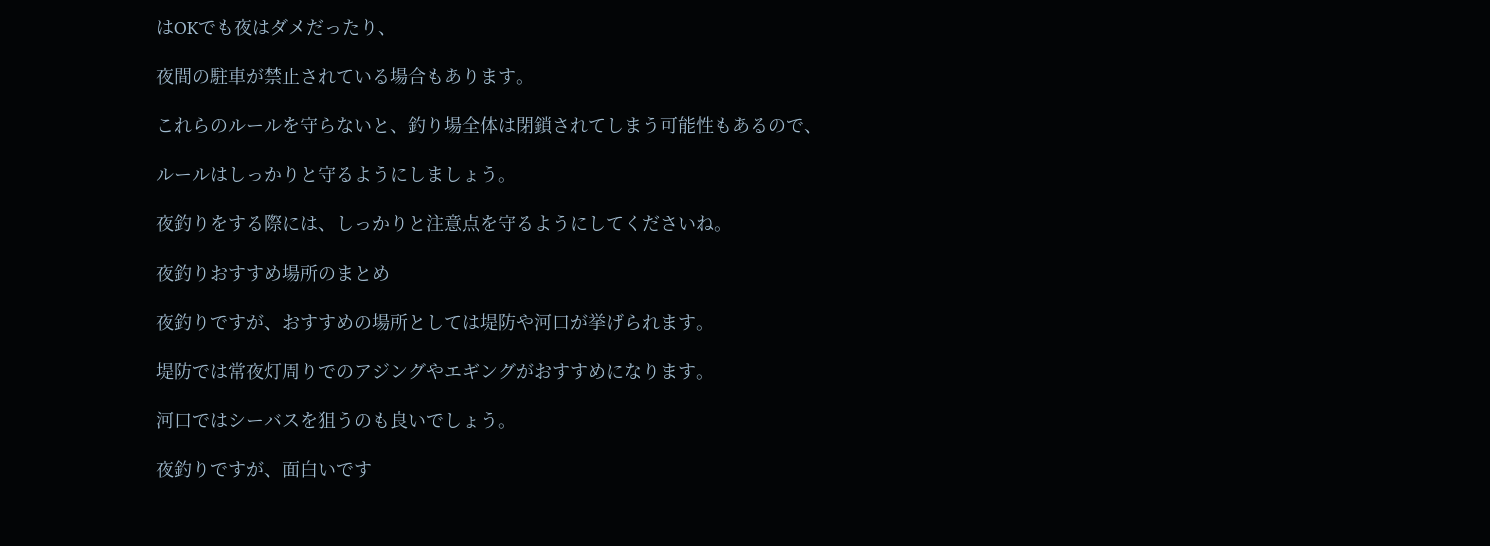はOKでも夜はダメだったり、

夜間の駐車が禁止されている場合もあります。

これらのルールを守らないと、釣り場全体は閉鎖されてしまう可能性もあるので、

ルールはしっかりと守るようにしましょう。

夜釣りをする際には、しっかりと注意点を守るようにしてくださいね。

夜釣りおすすめ場所のまとめ

夜釣りですが、おすすめの場所としては堤防や河口が挙げられます。

堤防では常夜灯周りでのアジングやエギングがおすすめになります。

河口ではシーバスを狙うのも良いでしょう。

夜釣りですが、面白いです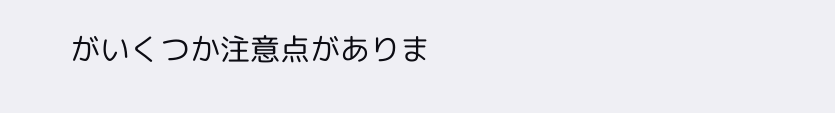がいくつか注意点がありま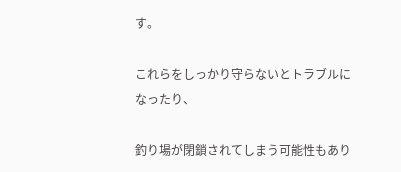す。

これらをしっかり守らないとトラブルになったり、

釣り場が閉鎖されてしまう可能性もあり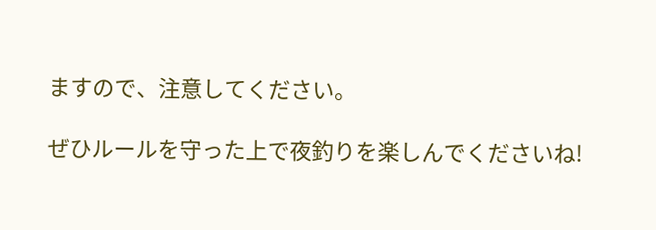ますので、注意してください。

ぜひルールを守った上で夜釣りを楽しんでくださいね!